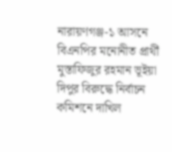নারায়ণগঞ্জ-১ আসনে বিএনপির মনোনীত প্রার্থী মুস্তাফিজুর রহমান ভূইয়া দিপুর বিরুদ্ধে নির্বাচন কমিশনে দাখিল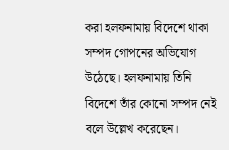করা হলফনামায় বিদেশে থাকা সম্পদ গোপনের অভিযোগ উঠেছে। হলফনামায় তিনি বিদেশে তাঁর কোনো সম্পদ নেই বলে উল্লেখ করেছেন।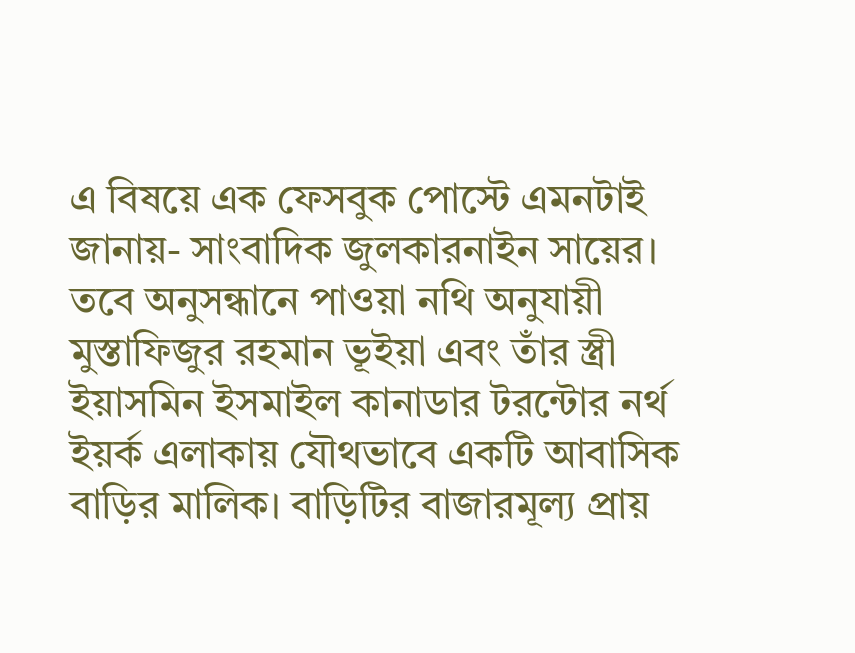এ বিষয়ে এক ফেসবুক পোস্টে এমনটাই জানায়- সাংবাদিক জুলকারনাইন সায়ের।
তবে অনুসন্ধানে পাওয়া নথি অনুযায়ী মুস্তাফিজুর রহমান ভূইয়া এবং তাঁর স্ত্রী ইয়াসমিন ইসমাইল কানাডার টরন্টোর নর্থ ইয়র্ক এলাকায় যৌথভাবে একটি আবাসিক বাড়ির মালিক। বাড়িটির বাজারমূল্য প্রায়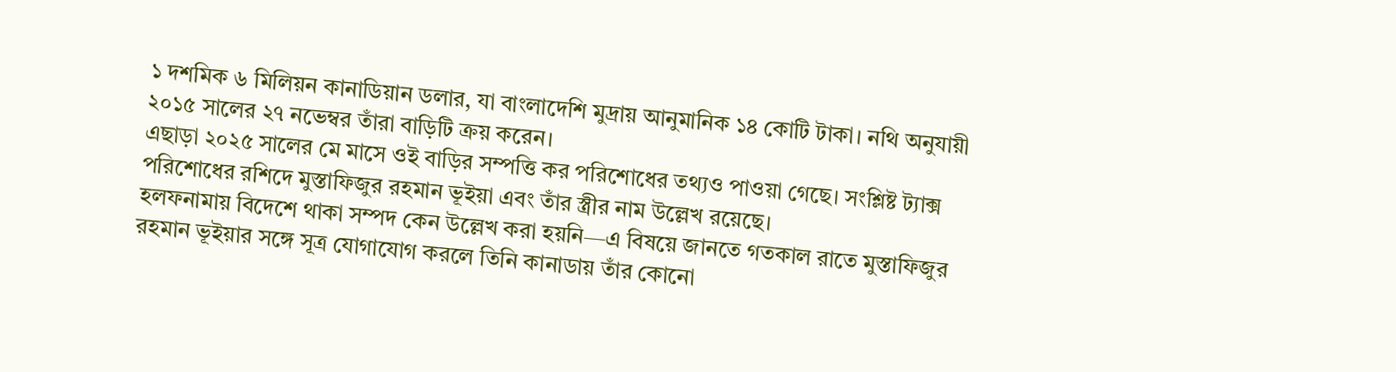১ দশমিক ৬ মিলিয়ন কানাডিয়ান ডলার, যা বাংলাদেশি মুদ্রায় আনুমানিক ১৪ কোটি টাকা। নথি অনুযায়ী ২০১৫ সালের ২৭ নভেম্বর তাঁরা বাড়িটি ক্রয় করেন।
এছাড়া ২০২৫ সালের মে মাসে ওই বাড়ির সম্পত্তি কর পরিশোধের তথ্যও পাওয়া গেছে। সংশ্লিষ্ট ট্যাক্স পরিশোধের রশিদে মুস্তাফিজুর রহমান ভূইয়া এবং তাঁর স্ত্রীর নাম উল্লেখ রয়েছে।
হলফনামায় বিদেশে থাকা সম্পদ কেন উল্লেখ করা হয়নি—এ বিষয়ে জানতে গতকাল রাতে মুস্তাফিজুর রহমান ভূইয়ার সঙ্গে সূত্র যোগাযোগ করলে তিনি কানাডায় তাঁর কোনো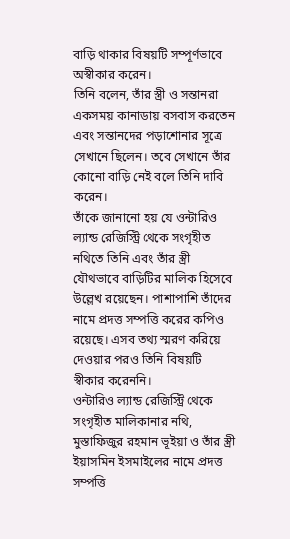বাড়ি থাকার বিষয়টি সম্পূর্ণভাবে অস্বীকার করেন।
তিনি বলেন, তাঁর স্ত্রী ও সন্তানরা একসময় কানাডায় বসবাস করতেন এবং সন্তানদের পড়াশোনার সূত্রে সেখানে ছিলেন। তবে সেখানে তাঁর কোনো বাড়ি নেই বলে তিনি দাবি করেন।
তাঁকে জানানো হয় যে ওন্টারিও ল্যান্ড রেজিস্ট্রি থেকে সংগৃহীত নথিতে তিনি এবং তাঁর স্ত্রী যৌথভাবে বাড়িটির মালিক হিসেবে উল্লেখ রয়েছেন। পাশাপাশি তাঁদের নামে প্রদত্ত সম্পত্তি করের কপিও রয়েছে। এসব তথ্য স্মরণ করিয়ে দেওয়ার পরও তিনি বিষয়টি স্বীকার করেননি।
ওন্টারিও ল্যান্ড রেজিস্ট্রি থেকে সংগৃহীত মালিকানার নথি, মুস্তাফিজুর রহমান ভূইয়া ও তাঁর স্ত্রী ইয়াসমিন ইসমাইলের নামে প্রদত্ত সম্পত্তি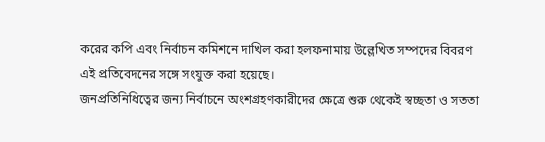করের কপি এবং নির্বাচন কমিশনে দাখিল করা হলফনামায় উল্লেখিত সম্পদের বিবরণ এই প্রতিবেদনের সঙ্গে সংযুক্ত করা হয়েছে।
জনপ্রতিনিধিত্বের জন্য নির্বাচনে অংশগ্রহণকারীদের ক্ষেত্রে শুরু থেকেই স্বচ্ছতা ও সততা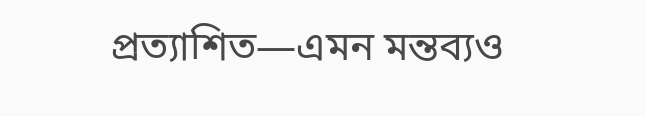প্রত্যাশিত—এমন মন্তব্যও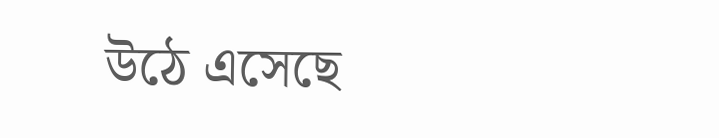উঠে এসেছে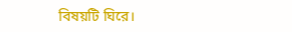বিষয়টি ঘিরে।